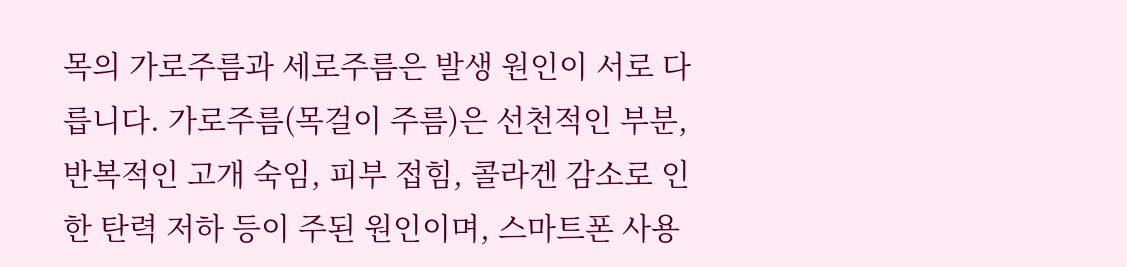목의 가로주름과 세로주름은 발생 원인이 서로 다릅니다. 가로주름(목걸이 주름)은 선천적인 부분, 반복적인 고개 숙임, 피부 접힘, 콜라겐 감소로 인한 탄력 저하 등이 주된 원인이며, 스마트폰 사용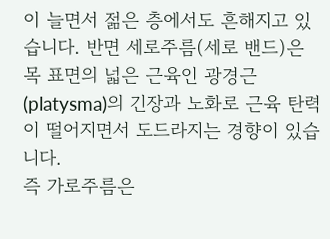이 늘면서 젊은 층에서도 흔해지고 있습니다. 반면 세로주름(세로 밴드)은 목 표면의 넓은 근육인 광경근(platysma)의 긴장과 노화로 근육 탄력이 떨어지면서 도드라지는 경향이 있습니다.
즉 가로주름은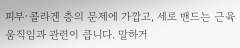피부·콜라겐 층의 문제에 가깝고, 세로 밴드는 근육 움직임과 관련이 큽니다. 말하거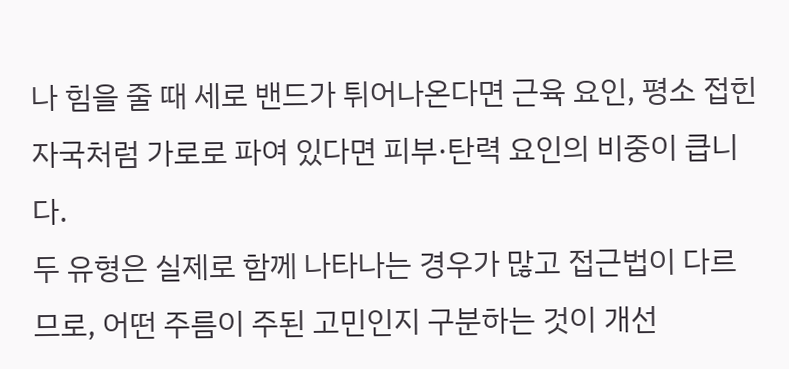나 힘을 줄 때 세로 밴드가 튀어나온다면 근육 요인, 평소 접힌 자국처럼 가로로 파여 있다면 피부·탄력 요인의 비중이 큽니다.
두 유형은 실제로 함께 나타나는 경우가 많고 접근법이 다르므로, 어떤 주름이 주된 고민인지 구분하는 것이 개선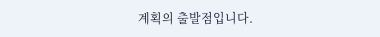계획의 출발점입니다.